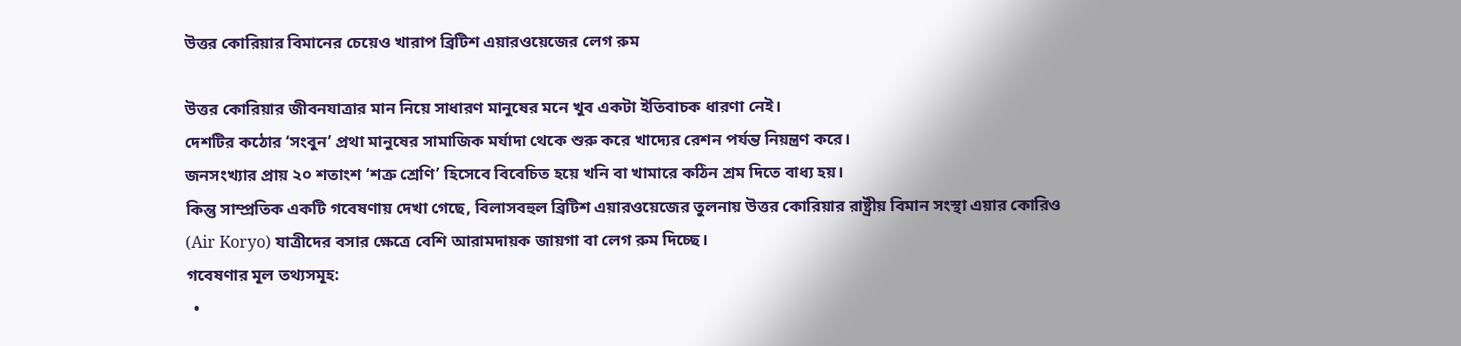উত্তর কোরিয়ার বিমানের চেয়েও খারাপ ব্রিটিশ এয়ারওয়েজের লেগ রুম

উত্তর কোরিয়ার জীবনযাত্রার মান নিয়ে সাধারণ মানুষের মনে খুব একটা ইতিবাচক ধারণা নেই।
দেশটির কঠোর ‘সংবুন’ প্রথা মানুষের সামাজিক মর্যাদা থেকে শুরু করে খাদ্যের রেশন পর্যন্ত নিয়ন্ত্রণ করে।
জনসংখ্যার প্রায় ২০ শতাংশ ‘শত্রু শ্রেণি’ হিসেবে বিবেচিত হয়ে খনি বা খামারে কঠিন শ্রম দিতে বাধ্য হয়।
কিন্তু সাম্প্রতিক একটি গবেষণায় দেখা গেছে, বিলাসবহুল ব্রিটিশ এয়ারওয়েজের তুলনায় উত্তর কোরিয়ার রাষ্ট্রীয় বিমান সংস্থা এয়ার কোরিও (Air Koryo) যাত্রীদের বসার ক্ষেত্রে বেশি আরামদায়ক জায়গা বা লেগ রুম দিচ্ছে।
গবেষণার মূল তথ্যসমূহ:
  •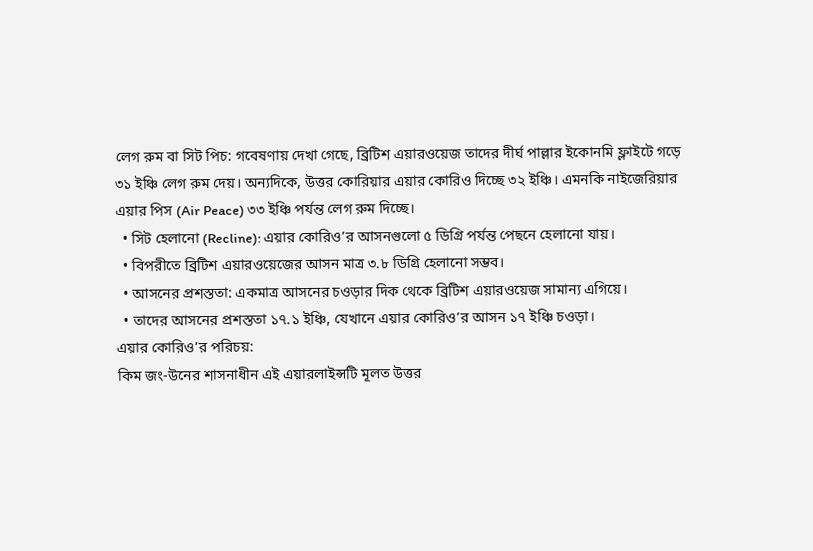লেগ রুম বা সিট পিচ: গবেষণায় দেখা গেছে, ব্রিটিশ এয়ারওয়েজ তাদের দীর্ঘ পাল্লার ইকোনমি ফ্লাইটে গড়ে ৩১ ইঞ্চি লেগ রুম দেয়। অন্যদিকে, উত্তর কোরিয়ার এয়ার কোরিও দিচ্ছে ৩২ ইঞ্চি। এমনকি নাইজেরিয়ার এয়ার পিস (Air Peace) ৩৩ ইঞ্চি পর্যন্ত লেগ রুম দিচ্ছে।
  • সিট হেলানো (Recline): এয়ার কোরিও’র আসনগুলো ৫ ডিগ্রি পর্যন্ত পেছনে হেলানো যায়।
  • বিপরীতে ব্রিটিশ এয়ারওয়েজের আসন মাত্র ৩.৮ ডিগ্রি হেলানো সম্ভব।
  • আসনের প্রশস্ততা: একমাত্র আসনের চওড়ার দিক থেকে ব্রিটিশ এয়ারওয়েজ সামান্য এগিয়ে।
  • তাদের আসনের প্রশস্ততা ১৭.১ ইঞ্চি, যেখানে এয়ার কোরিও’র আসন ১৭ ইঞ্চি চওড়া।
এয়ার কোরিও’র পরিচয়:
কিম জং-উনের শাসনাধীন এই এয়ারলাইন্সটি মূলত উত্তর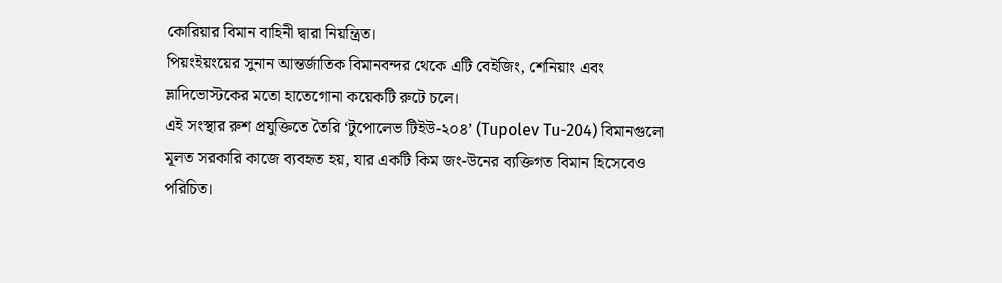কোরিয়ার বিমান বাহিনী দ্বারা নিয়ন্ত্রিত।
পিয়ংইয়ংয়ের সুনান আন্তর্জাতিক বিমানবন্দর থেকে এটি বেইজিং, শেনিয়াং এবং ভ্লাদিভোস্টকের মতো হাতেগোনা কয়েকটি রুটে চলে।
এই সংস্থার রুশ প্রযুক্তিতে তৈরি ‘টুপোলেভ টিইউ-২০৪’ (Tupolev Tu-204) বিমানগুলো মূলত সরকারি কাজে ব্যবহৃত হয়, যার একটি কিম জং-উনের ব্যক্তিগত বিমান হিসেবেও পরিচিত।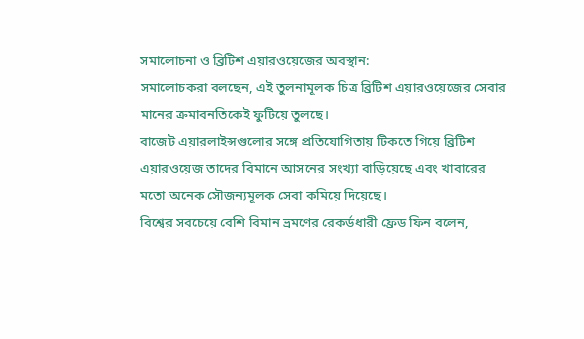সমালোচনা ও ব্রিটিশ এয়ারওয়েজের অবস্থান:
সমালোচকরা বলছেন, এই তুলনামূলক চিত্র ব্রিটিশ এয়ারওয়েজের সেবার মানের ক্রমাবনতিকেই ফুটিয়ে তুলছে।
বাজেট এয়ারলাইন্সগুলোর সঙ্গে প্রতিযোগিতায় টিকতে গিয়ে ব্রিটিশ এয়ারওয়েজ তাদের বিমানে আসনের সংখ্যা বাড়িয়েছে এবং খাবারের মতো অনেক সৌজন্যমূলক সেবা কমিয়ে দিয়েছে।
বিশ্বের সবচেয়ে বেশি বিমান ভ্রমণের রেকর্ডধারী ফ্রেড ফিন বলেন,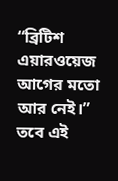“ব্রিটিশ এয়ারওয়েজ আগের মতো আর নেই।”
তবে এই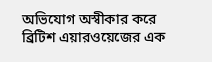অভিযোগ অস্বীকার করে ব্রিটিশ এয়ারওয়েজের এক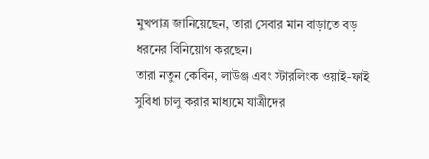মুখপাত্র জানিয়েছেন, তারা সেবার মান বাড়াতে বড় ধরনের বিনিয়োগ করছেন।
তারা নতুন কেবিন, লাউঞ্জ এবং স্টারলিংক ওয়াই-ফাই সুবিধা চালু করার মাধ্যমে যাত্রীদের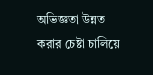অভিজ্ঞতা উন্নত করার চেষ্টা চালিয়ে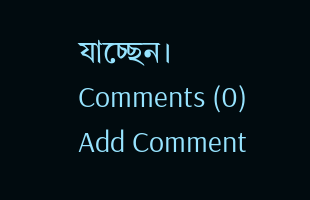যাচ্ছেন।
Comments (0)
Add Comment